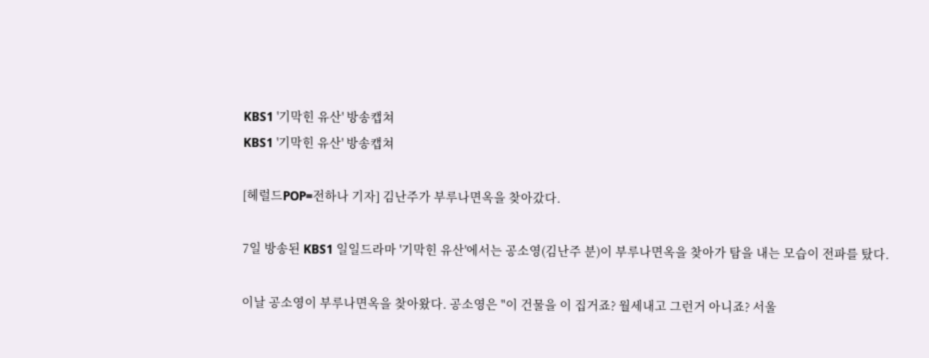KBS1 '기막힌 유산' 방송캡쳐
KBS1 '기막힌 유산' 방송캡쳐

[헤럴드POP=전하나 기자] 김난주가 부루나면옥을 찾아갔다.

7일 방송된 KBS1 일일드라마 '기막힌 유산'에서는 공소영(김난주 분)이 부루나면옥을 찾아가 탐을 내는 모습이 전파를 탔다.

이날 공소영이 부루나면옥을 찾아왔다. 공소영은 "이 건물을 이 집거죠? 월세내고 그런거 아니죠? 서울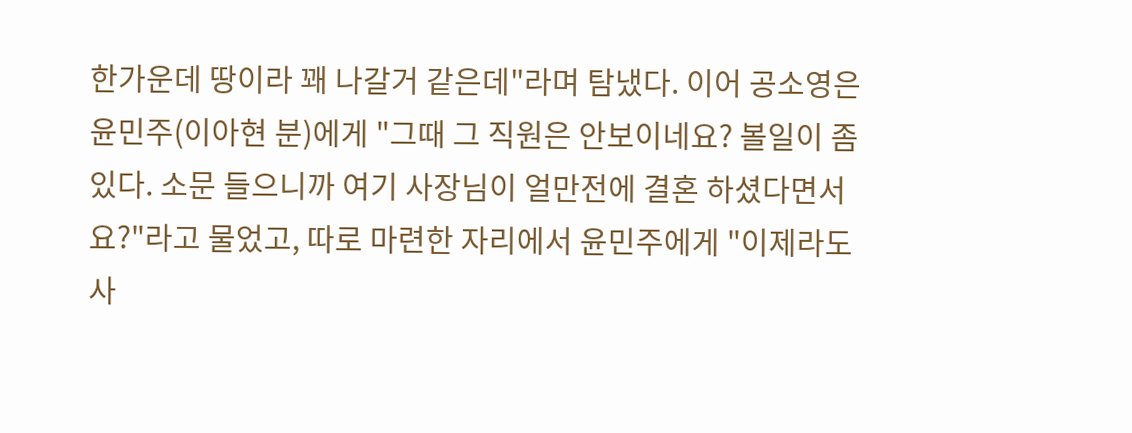한가운데 땅이라 꽤 나갈거 같은데"라며 탐냈다. 이어 공소영은 윤민주(이아현 분)에게 "그때 그 직원은 안보이네요? 볼일이 좀 있다. 소문 들으니까 여기 사장님이 얼만전에 결혼 하셨다면서요?"라고 물었고, 따로 마련한 자리에서 윤민주에게 "이제라도 사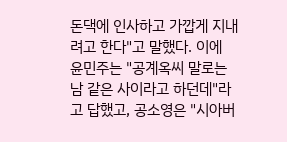돈댁에 인사하고 가깝게 지내려고 한다"고 말했다. 이에 윤민주는 "공계옥씨 말로는 남 같은 사이라고 하던데"라고 답했고, 공소영은 "시아버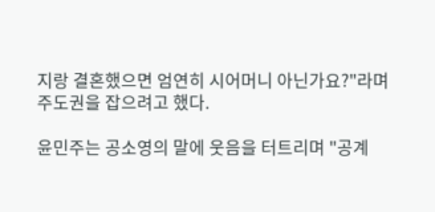지랑 결혼했으면 엄연히 시어머니 아닌가요?"라며 주도권을 잡으려고 했다.

윤민주는 공소영의 말에 웃음을 터트리며 "공계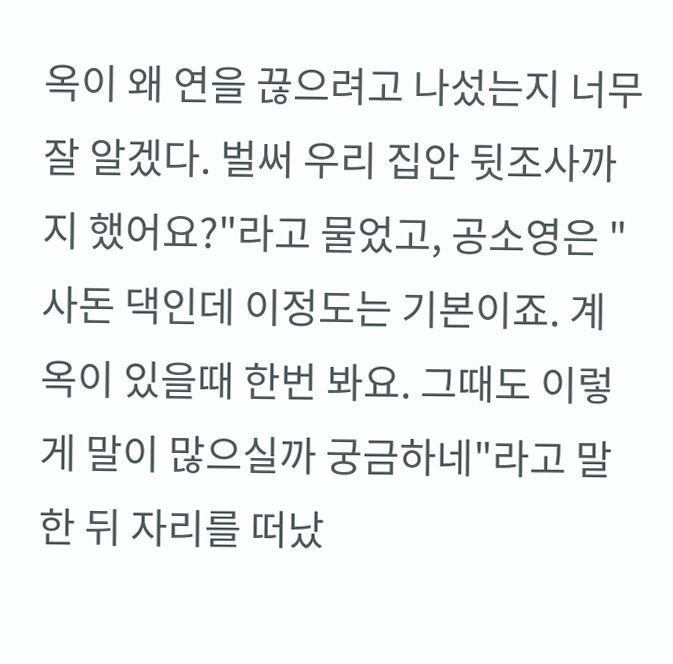옥이 왜 연을 끊으려고 나섰는지 너무 잘 알겠다. 벌써 우리 집안 뒷조사까지 했어요?"라고 물었고, 공소영은 "사돈 댁인데 이정도는 기본이죠. 계옥이 있을때 한번 봐요. 그때도 이렇게 말이 많으실까 궁금하네"라고 말한 뒤 자리를 떠났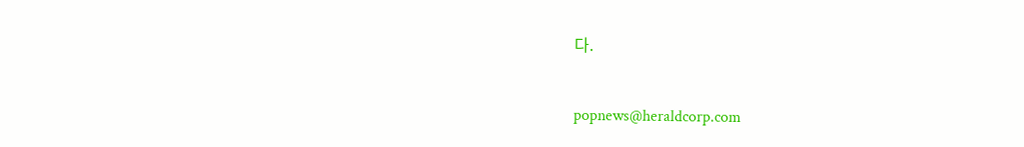다.


popnews@heraldcorp.com